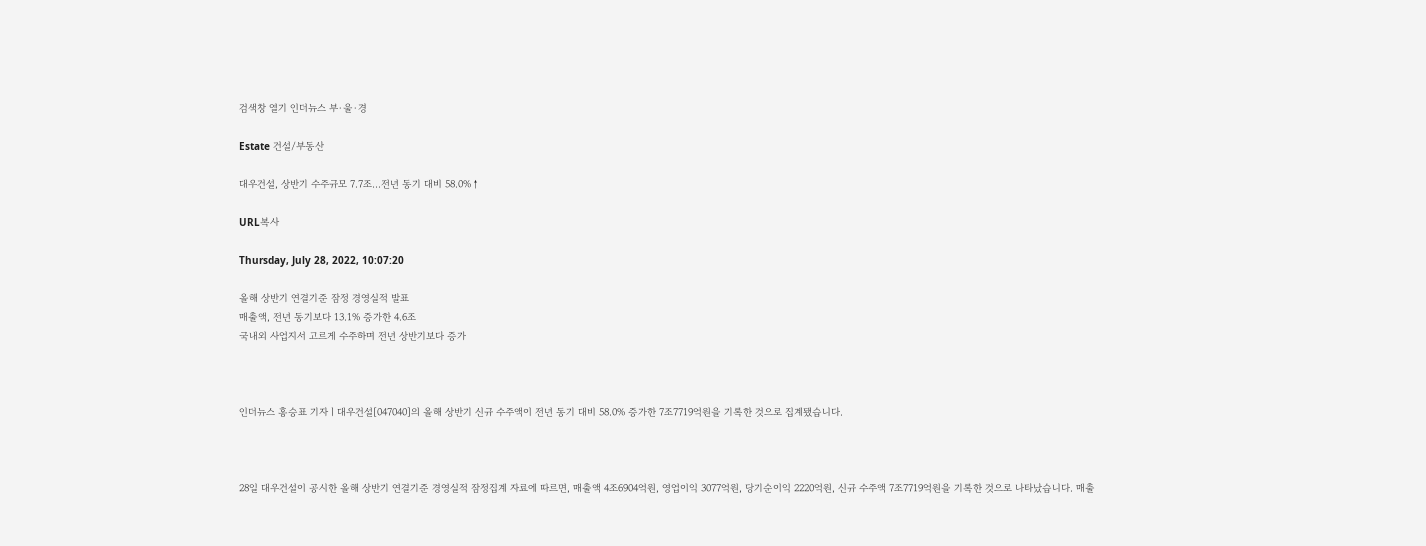검색창 열기 인더뉴스 부·울·경

Estate 건설/부동산

대우건설, 상반기 수주규모 7.7조…전년 동기 대비 58.0%↑

URL복사

Thursday, July 28, 2022, 10:07:20

올해 상반기 연결기준 잠정 경영실적 발표
매출액, 전년 동기보다 13.1% 증가한 4.6조
국내외 사업지서 고르게 수주하며 전년 상반기보다 증가



인더뉴스 홍승표 기자ㅣ대우건설[047040]의 올해 상반기 신규 수주액이 전년 동기 대비 58.0% 증가한 7조7719억원을 기록한 것으로 집계됐습니다.



28일 대우건설이 공시한 올해 상반기 연결기준 경영실적 잠정집계 자료에 따르면, 매출액 4조6904억원, 영업이익 3077억원, 당기순이익 2220억원, 신규 수주액 7조7719억원을 기록한 것으로 나타났습니다. 매출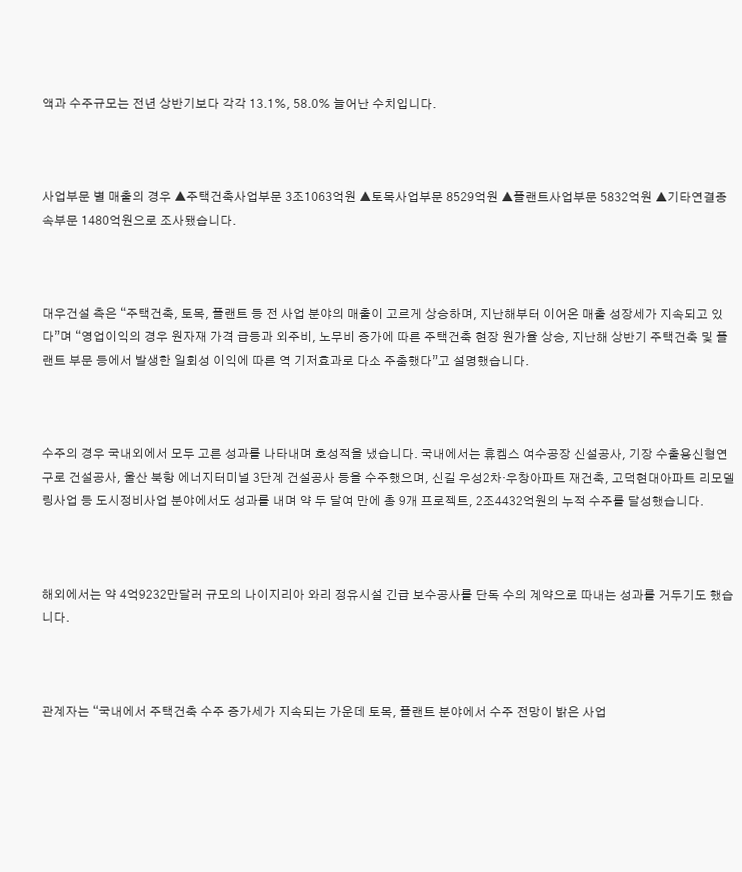액과 수주규모는 전년 상반기보다 각각 13.1%, 58.0% 늘어난 수치입니다.



사업부문 별 매출의 경우 ▲주택건축사업부문 3조1063억원 ▲토목사업부문 8529억원 ▲플랜트사업부문 5832억원 ▲기타연결종속부문 1480억원으로 조사됐습니다.



대우건설 측은 “주택건축, 토목, 플랜트 등 전 사업 분야의 매출이 고르게 상승하며, 지난해부터 이어온 매출 성장세가 지속되고 있다”며 “영업이익의 경우 원자재 가격 급등과 외주비, 노무비 증가에 따른 주택건축 현장 원가율 상승, 지난해 상반기 주택건축 및 플랜트 부문 등에서 발생한 일회성 이익에 따른 역 기저효과로 다소 주춤했다”고 설명했습니다.



수주의 경우 국내외에서 모두 고른 성과를 나타내며 호성적을 냈습니다. 국내에서는 휴켐스 여수공장 신설공사, 기장 수출용신형연구로 건설공사, 울산 북항 에너지터미널 3단계 건설공사 등을 수주했으며, 신길 우성2차·우창아파트 재건축, 고덕현대아파트 리모델링사업 등 도시정비사업 분야에서도 성과를 내며 약 두 달여 만에 총 9개 프로젝트, 2조4432억원의 누적 수주를 달성했습니다.



해외에서는 약 4억9232만달러 규모의 나이지리아 와리 정유시설 긴급 보수공사를 단독 수의 계약으로 따내는 성과를 거두기도 했습니다.



관계자는 “국내에서 주택건축 수주 증가세가 지속되는 가운데 토목, 플랜트 분야에서 수주 전망이 밝은 사업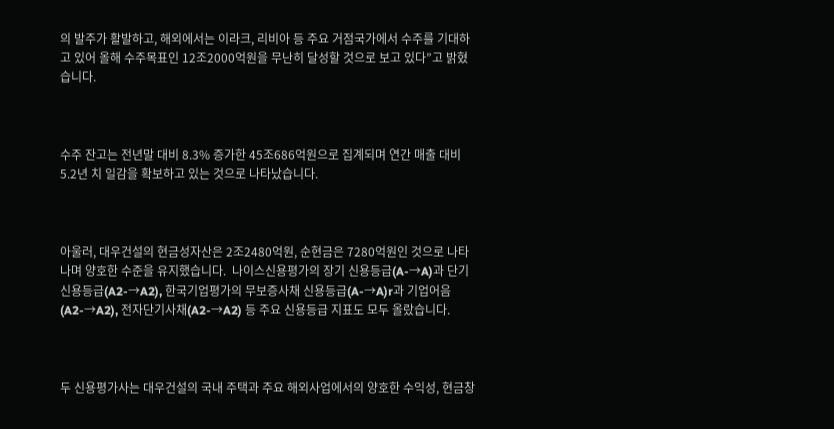의 발주가 활발하고, 해외에서는 이라크, 리비아 등 주요 거점국가에서 수주를 기대하고 있어 올해 수주목표인 12조2000억원을 무난히 달성할 것으로 보고 있다”고 밝혔습니다.



수주 잔고는 전년말 대비 8.3% 증가한 45조686억원으로 집계되며 연간 매출 대비 5.2년 치 일감을 확보하고 있는 것으로 나타났습니다.



아울러, 대우건설의 현금성자산은 2조2480억원, 순현금은 7280억원인 것으로 나타나며 양호한 수준을 유지했습니다.  나이스신용평가의 장기 신용등급(A-→A)과 단기 신용등급(A2-→A2), 한국기업평가의 무보증사채 신용등급(A-→A)r과 기업어음(A2-→A2), 전자단기사채(A2-→A2) 등 주요 신용등급 지표도 모두 올랐습니다.



두 신용평가사는 대우건설의 국내 주택과 주요 해외사업에서의 양호한 수익성, 현금창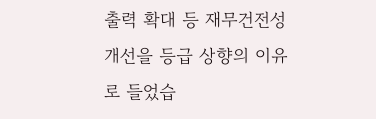출력 확대 등 재무건전성 개선을 등급 상향의 이유로 들었습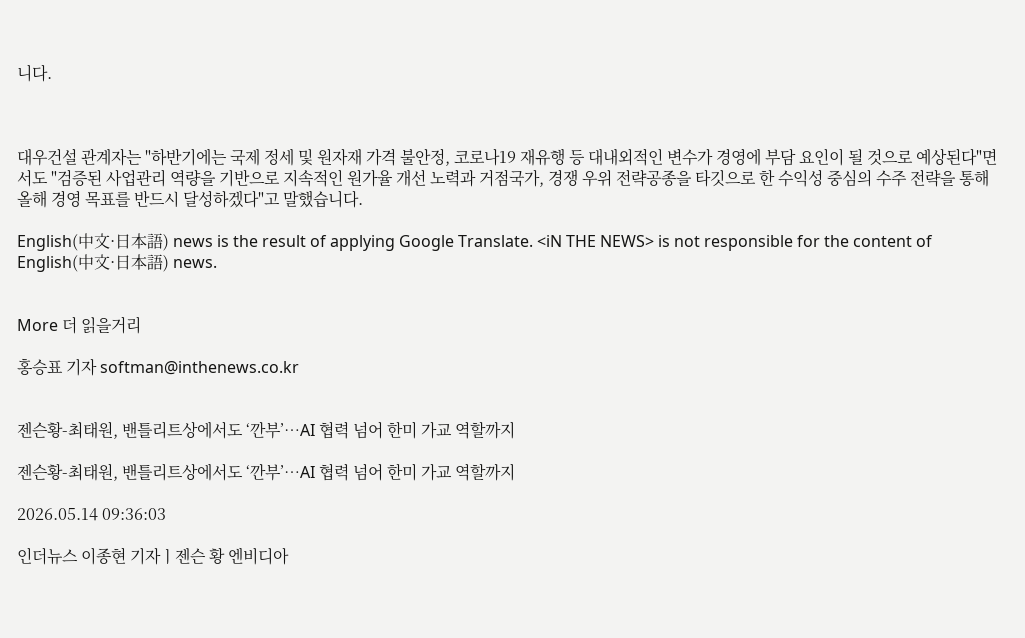니다.



대우건설 관계자는 "하반기에는 국제 정세 및 원자재 가격 불안정, 코로나19 재유행 등 대내외적인 변수가 경영에 부담 요인이 될 것으로 예상된다"면서도 "검증된 사업관리 역량을 기반으로 지속적인 원가율 개선 노력과 거점국가, 경쟁 우위 전략공종을 타깃으로 한 수익성 중심의 수주 전략을 통해 올해 경영 목표를 반드시 달성하겠다"고 말했습니다.

English(中文·日本語) news is the result of applying Google Translate. <iN THE NEWS> is not responsible for the content of English(中文·日本語) news.


More 더 읽을거리

홍승표 기자 softman@inthenews.co.kr


젠슨황-최태원, 밴틀리트상에서도 ‘깐부’…AI 협력 넘어 한미 가교 역할까지

젠슨황-최태원, 밴틀리트상에서도 ‘깐부’…AI 협력 넘어 한미 가교 역할까지

2026.05.14 09:36:03

인더뉴스 이종현 기자ㅣ젠슨 황 엔비디아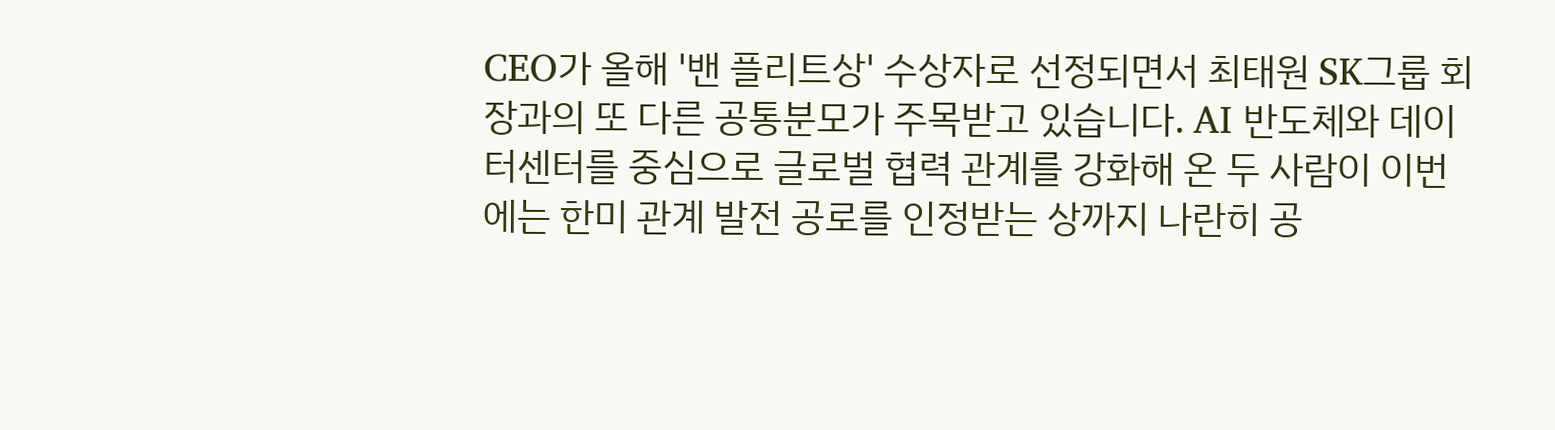CEO가 올해 '밴 플리트상' 수상자로 선정되면서 최태원 SK그룹 회장과의 또 다른 공통분모가 주목받고 있습니다. AI 반도체와 데이터센터를 중심으로 글로벌 협력 관계를 강화해 온 두 사람이 이번에는 한미 관계 발전 공로를 인정받는 상까지 나란히 공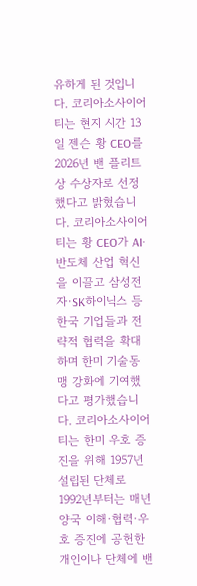유하게 된 것입니다. 코리아소사이어티는 현지 시간 13일 젠슨 황 CEO를 2026년 밴 플리트상 수상자로 선정했다고 밝혔습니다. 코리아소사이어티는 황 CEO가 AI·반도체 산업 혁신을 이끌고 삼성전자·SK하이닉스 등 한국 기업들과 전략적 협력을 확대하며 한미 기술동맹 강화에 기여했다고 평가했습니다. 코리아소사이어티는 한미 우호 증진을 위해 1957년 설립된 단체로 1992년부터는 매년 양국 이해·협력·우호 증진에 공헌한 개인이나 단체에 밴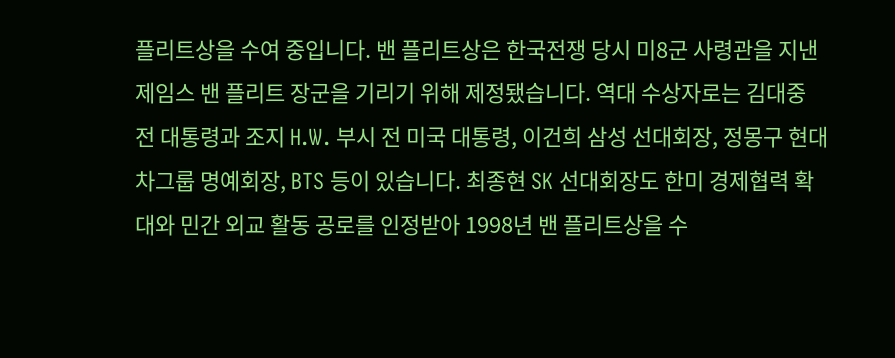플리트상을 수여 중입니다. 밴 플리트상은 한국전쟁 당시 미8군 사령관을 지낸 제임스 밴 플리트 장군을 기리기 위해 제정됐습니다. 역대 수상자로는 김대중 전 대통령과 조지 H.W. 부시 전 미국 대통령, 이건희 삼성 선대회장, 정몽구 현대차그룹 명예회장, BTS 등이 있습니다. 최종현 SK 선대회장도 한미 경제협력 확대와 민간 외교 활동 공로를 인정받아 1998년 밴 플리트상을 수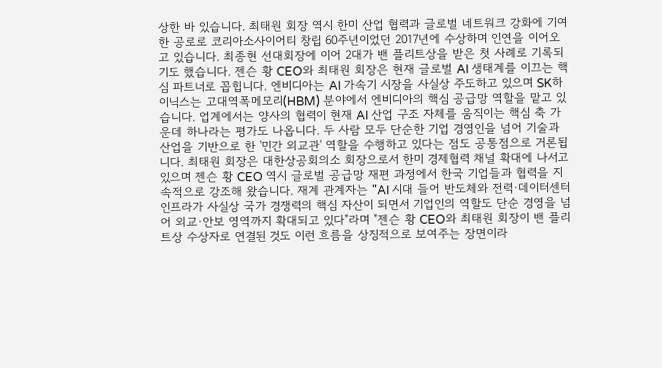상한 바 있습니다. 최태원 회장 역시 한미 산업 협력과 글로벌 네트워크 강화에 기여한 공로로 코리아소사이어티 창립 60주년이었던 2017년에 수상하며 인연을 이어오고 있습니다. 최종현 선대회장에 이어 2대가 밴 플리트상을 받은 첫 사례로 기록되기도 했습니다. 젠슨 황 CEO와 최태원 회장은 현재 글로벌 AI 생태계를 이끄는 핵심 파트너로 꼽힙니다. 엔비디아는 AI 가속기 시장을 사실상 주도하고 있으며 SK하이닉스는 고대역폭메모리(HBM) 분야에서 엔비디아의 핵심 공급망 역할을 맡고 있습니다. 업계에서는 양사의 협력이 현재 AI 산업 구조 자체를 움직이는 핵심 축 가운데 하나라는 평가도 나옵니다. 두 사람 모두 단순한 기업 경영인을 넘어 기술과 산업을 기반으로 한 '민간 외교관' 역할을 수행하고 있다는 점도 공통점으로 거론됩니다. 최태원 회장은 대한상공회의소 회장으로서 한미 경제협력 채널 확대에 나서고 있으며 젠슨 황 CEO 역시 글로벌 공급망 재편 과정에서 한국 기업들과 협력을 지속적으로 강조해 왔습니다. 재계 관계자는 "AI 시대 들어 반도체와 전력·데이터센터 인프라가 사실상 국가 경쟁력의 핵심 자산이 되면서 기업인의 역할도 단순 경영을 넘어 외교·안보 영역까지 확대되고 있다"라며 "젠슨 황 CEO와 최태원 회장이 밴 플리트상 수상자로 연결된 것도 이런 흐름을 상징적으로 보여주는 장면이라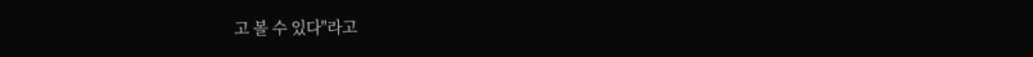고 볼 수 있다"라고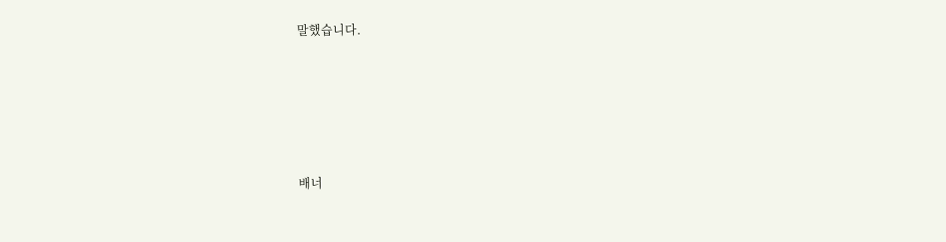말했습니다.





배너